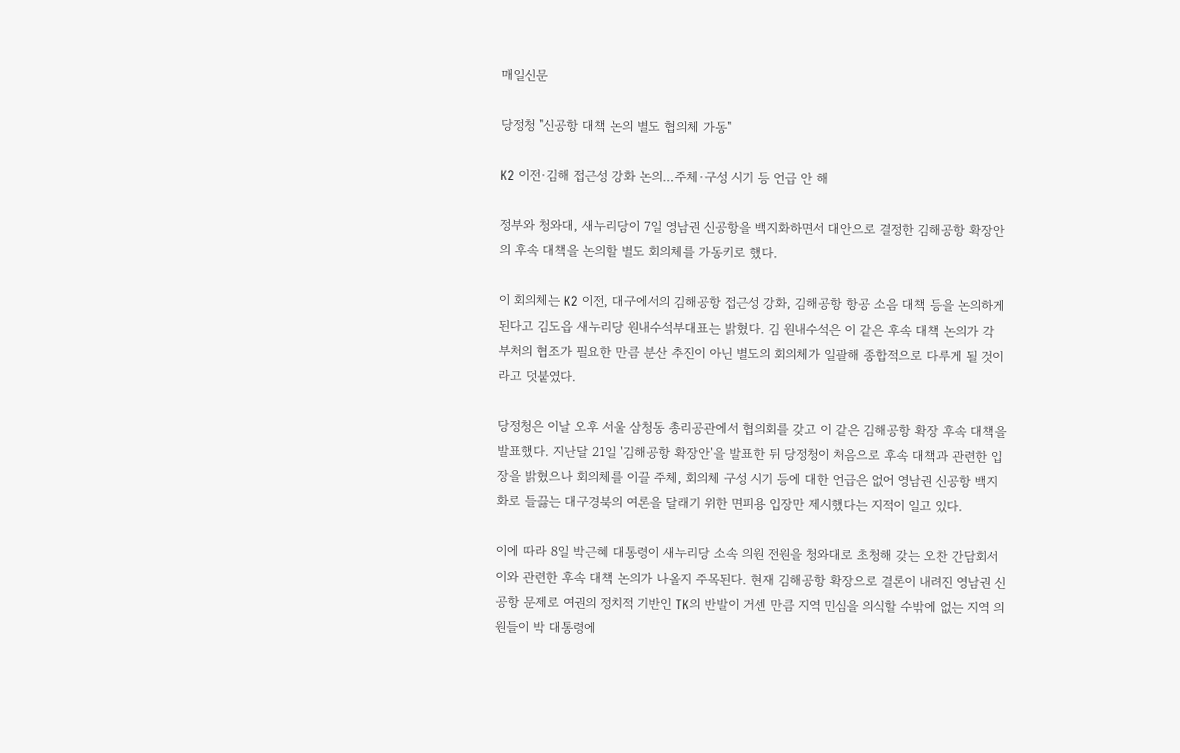매일신문

당정청 "신공항 대책 논의 별도 협의체 가동"

K2 이전·김해 접근성 강화 논의…주체·구성 시기 등 언급 안 해

정부와 청와대, 새누리당이 7일 영남권 신공항을 백지화하면서 대안으로 결정한 김해공항 확장안의 후속 대책을 논의할 별도 회의체를 가동키로 했다.

이 회의체는 K2 이전, 대구에서의 김해공항 접근성 강화, 김해공항 항공 소음 대책 등을 논의하게 된다고 김도읍 새누리당 원내수석부대표는 밝혔다. 김 원내수석은 이 같은 후속 대책 논의가 각 부처의 협조가 필요한 만큼 분산 추진이 아닌 별도의 회의체가 일괄해 종합적으로 다루게 될 것이라고 덧붙였다.

당정청은 이날 오후 서울 삼청동 총리공관에서 협의회를 갖고 이 같은 김해공항 확장 후속 대책을 발표했다. 지난달 21일 '김해공항 확장안'을 발표한 뒤 당정청이 처음으로 후속 대책과 관련한 입장을 밝혔으나 회의체를 이끌 주체, 회의체 구성 시기 등에 대한 언급은 없어 영남권 신공항 백지화로 들끓는 대구경북의 여론을 달래기 위한 면피용 입장만 제시했다는 지적이 일고 있다.

이에 따라 8일 박근혜 대통령이 새누리당 소속 의원 전원을 청와대로 초청해 갖는 오찬 간담회서 이와 관련한 후속 대책 논의가 나올지 주목된다. 현재 김해공항 확장으로 결론이 내려진 영남권 신공항 문제로 여권의 정치적 기반인 TK의 반발이 거센 만큼 지역 민심을 의식할 수밖에 없는 지역 의원들이 박 대통령에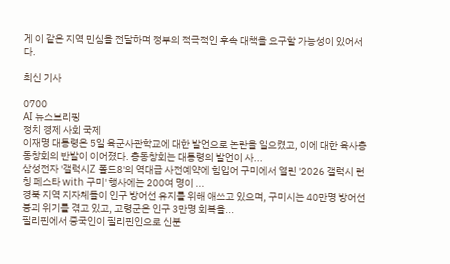게 이 같은 지역 민심을 전달하며 정부의 적극적인 후속 대책을 요구할 가능성이 있어서다.

최신 기사

0700
AI 뉴스브리핑
정치 경제 사회 국제
이재명 대통령은 5일 육군사관학교에 대한 발언으로 논란을 일으켰고, 이에 대한 육사총동창회의 반발이 이어졌다. 총동창회는 대통령의 발언이 사...
삼성전자 '갤럭시Z 폴드8'의 역대급 사전예약에 힘입어 구미에서 열린 '2026 갤럭시 런칭 페스타 with 구미' 행사에는 200여 명이 ...
경북 지역 지자체들이 인구 방어선 유지를 위해 애쓰고 있으며, 구미시는 40만명 방어선 붕괴 위기를 겪고 있고, 고령군은 인구 3만명 회복을...
필리핀에서 중국인이 필리핀인으로 신분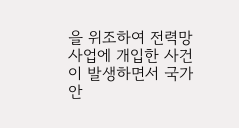을 위조하여 전력망 사업에 개입한 사건이 발생하면서 국가 안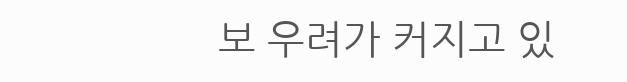보 우려가 커지고 있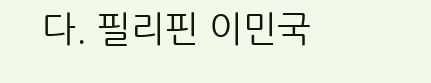다. 필리핀 이민국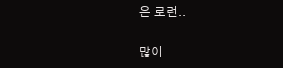은 로런..

많이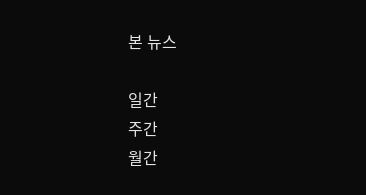본 뉴스

일간
주간
월간